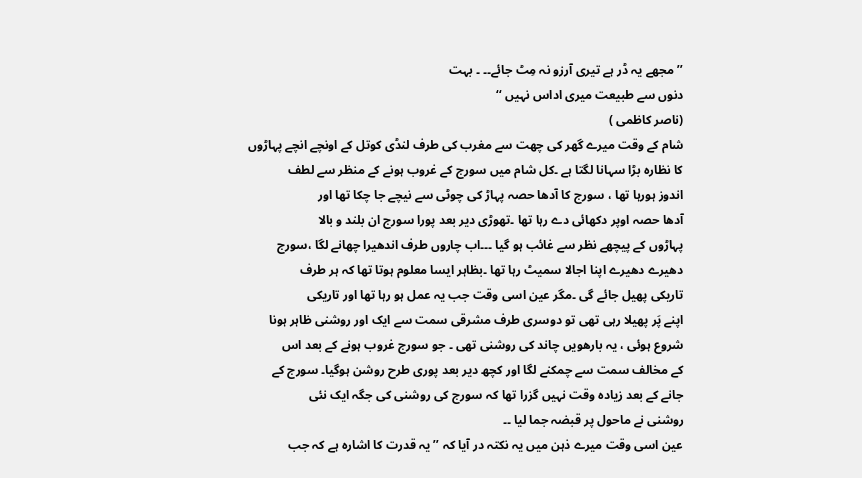’’ مجھے یہ ڈر ہے تیری آرزو نہ مِٹ جائے۔۔ ۔ بہت
دنوں سے طبیعت میری اداس نہیں ‘‘
(ناصر کاظمی )
شام کے وقت میرے گھر کی چھت سے مغرب کی طرف لنڈی کوتل کے اونچے انچے پہاڑوں
کا نظارہ بڑا سہانا لگتا ہے ۔کل شام میں سورج کے غروب ہونے کے منظر سے لطف
اندوز ہورہا تھا ، سورج کا آدھا حصہ پہاڑ کی چوٹی سے نیچے جا چکا تھا اور
آدھا حصہ اوپر دکھائی دے رہا تھا ۔تھوڑی دیر بعد پورا سورج ان بلند و بالا
پہاڑوں کے پیچھے نظر سے غائب ہو گیا ۔۔۔اب چاروں طرف اندھیرا چھانے لگا ،سورج
دھیرے دھیرے اپنا اجالا سمیٹ رہا تھا ۔بظاہر ایسا معلوم ہوتا تھا کہ ہر طرف
تاریکی پھیل جائے گی ۔مگر عین اسی وقت جب یہ عمل ہو رہا تھا اور تاریکی
اپنے پَر پھیلا رہی تھی تو دوسری طرف مشرقی سمت سے ایک اور روشنی ظاہر ہونا
شروع ہوئی ، یہ بارھویں چاند کی روشنی تھی ۔ جو سورج غروب ہونے کے بعد اس
کے مخالف سمت سے چمکنے لگا اور کچھ دیر بعد پوری طرح روشن ہوگیا۔ سورج کے
جانے کے بعد زیادہ وقت نہیں گزرا تھا کہ سورج کی روشنی کی جگہ ایک نئی
روشنی نے ماحول پر قبضہ جما لیا ۔۔
عین اسی وقت میرے ذہن میں یہ نکتہ در آیا کہ ’’ یہ قدرت کا اشارہ ہے کہ جب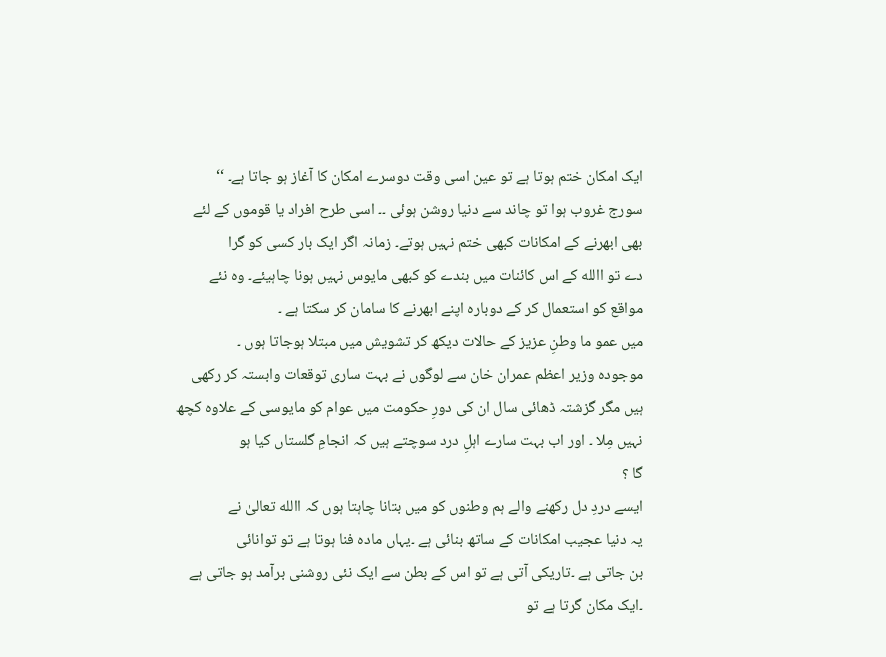ایک امکان ختم ہوتا ہے تو عین اسی وقت دوسرے امکان کا آغاز ہو جاتا ہے۔ ‘‘
سورج غروب ہوا تو چاند سے دنیا روشن ہوئی ۔۔ اسی طرح افراد یا قوموں کے لئے
بھی ابھرنے کے امکانات کبھی ختم نہیں ہوتے۔ زمانہ اگر ایک بار کسی کو گرا
دے تو االله کے اس کائنات میں بندے کو کبھی مایوس نہیں ہونا چاہیئے۔ وہ نئے
مواقع کو استعمال کر کے دوبارہ اپنے ابھرنے کا سامان کر سکتا ہے ۔
میں عمو ما وطنِ عزیز کے حالات دیکھ کر تشویش میں مبتلا ہوجاتا ہوں ۔
موجودہ وزیر اعظم عمران خان سے لوگوں نے بہت ساری توقعات وابستہ کر رکھی
ہیں مگر گزشتہ ڈھائی سال ان کی دورِ حکومت میں عوام کو مایوسی کے علاوہ کچھ
نہیں مِلا ۔ اور اب بہت سارے اہلِ درد سوچتے ہیں کہ انجامِ گلستاں کیا ہو
گا ؟
ایسے دردِ دل رکھنے والے ہم وطنوں کو میں بتانا چاہتا ہوں کہ االله تعالیٰ نے
یہ دنیا عجیب امکانات کے ساتھ بنائی ہے ۔یہاں مادہ فنا ہوتا ہے تو توانائی
بن جاتی ہے ۔تاریکی آتی ہے تو اس کے بطن سے ایک نئی روشنی برآمد ہو جاتی ہے
۔ایک مکان گرتا ہے تو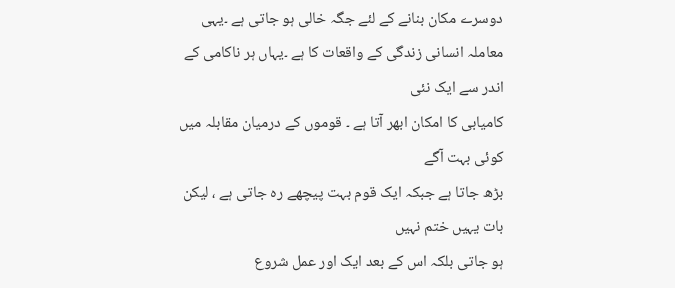دوسرے مکان بنانے کے لئے جگہ خالی ہو جاتی ہے ۔یہی
معاملہ انسانی زندگی کے واقعات کا ہے ۔یہاں ہر ناکامی کے اندر سے ایک نئی
کامیابی کا امکان ابھر آتا ہے ۔ قوموں کے درمیان مقابلہ میں کوئی بہت آگے
بڑھ جاتا ہے جبکہ ایک قوم بہت پیچھے رہ جاتی ہے ، لیکن بات یہیں ختم نہیں
ہو جاتی بلکہ اس کے بعد ایک اور عمل شروع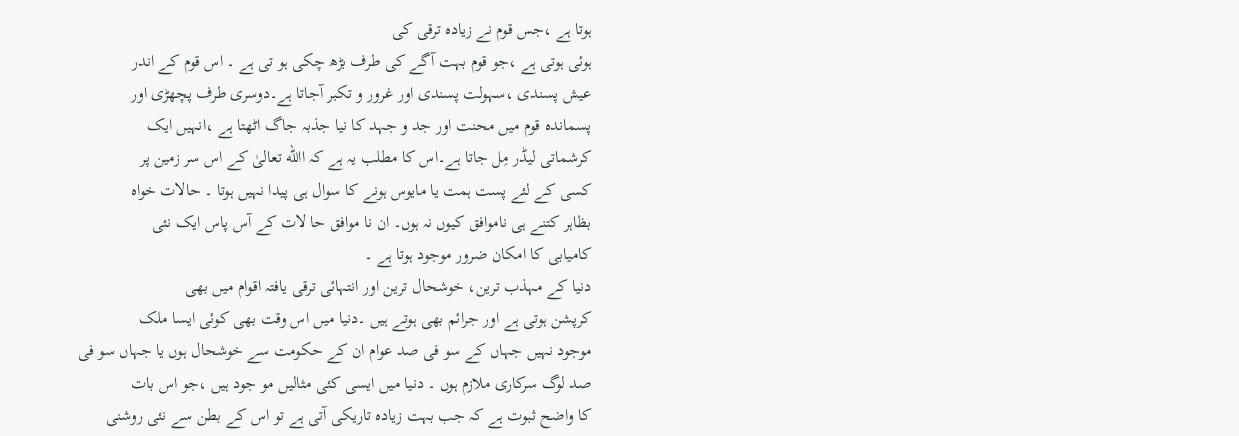ہوتا ہے ،جس قوم نے زیادہ ترقی کی
ہوئی ہوتی ہے ،جو قوم بہت آگے کی طرف بڑھ چکی ہو تی ہے ۔ اس قوم کے اندر
عیش پسندی ،سہولت پسندی اور غرور و تکبر آجاتا ہے۔دوسری طرف پچھڑی اور
پسماندہ قوم میں محنت اور جد و جہد کا نیا جذبہ جاگ اٹھتا ہے ،انہیں ایک
کرشماتی لیڈر مِل جاتا ہے۔اس کا مطلب یہ ہے کہ االله تعالیٰ کے اس سر زمین پر
کسی کے لئے پست ہمت یا مایوس ہونے کا سوال ہی پیدا نہیں ہوتا ۔ حالات خواہ
بظاہر کتنے ہی ناموافق کیوں نہ ہوں۔ ان نا موافق حا لات کے آس پاس ایک نئی
کامیابی کا امکان ضرور موجود ہوتا ہے ۔
دنیا کے مہذب ترین، خوشحال ترین اور انتہائی ترقی یافتہ اقوام میں بھی
کرپشن ہوتی ہے اور جرائم بھی ہوتے ہیں ۔دنیا میں اس وقت بھی کوئی ایسا ملک
موجود نہیں جہاں کے سو فی صد عوام ان کے حکومت سے خوشحال ہوں یا جہاں سو فی
صد لوگ سرکاری ملازم ہوں ۔ دنیا میں ایسی کئی مثالیں مو جود ہیں ،جو اس بات
کا واضح ثبوت ہے کہ جب بہت زیادہ تاریکی آتی ہے تو اس کے بطن سے نئی روشنی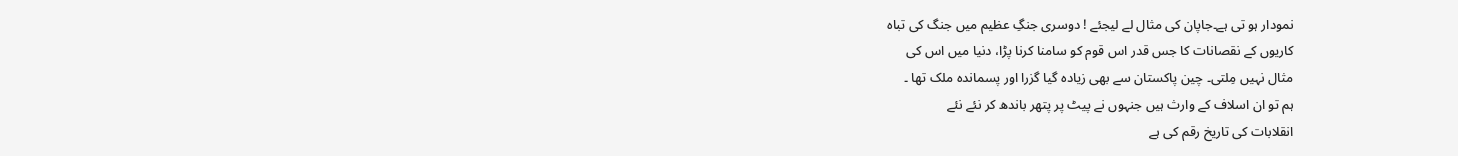نمودار ہو تی ہے۔جاپان کی مثال لے لیجئے ! دوسری جنگِ عظیم میں جنگ کی تباہ
کاریوں کے نقصانات کا جس قدر اس قوم کو سامنا کرنا پڑا، دنیا میں اس کی
مثال نہیں مِلتی۔ چین پاکستان سے بھی زیادہ گیا گزرا اور پسماندہ ملک تھا ۔
ہم تو ان اسلاف کے وارث ہیں جنہوں نے پیٹ پر پتھر باندھ کر نئے نئے
انقلابات کی تاریخ رقم کی ہے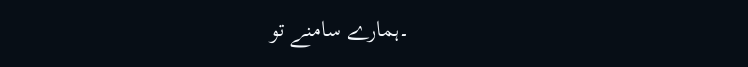۔ہمارے سامنے تو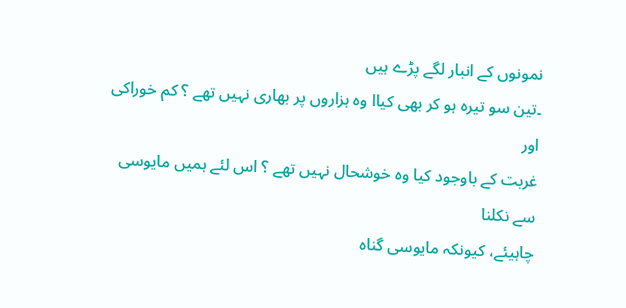نمونوں کے انبار لگے پڑے ہیں
۔تین سو تیرہ ہو کر بھی کیاا وہ ہزاروں پر بھاری نہیں تھے ؟ کم خوراکی اور
غربت کے باوجود کیا وہ خوشحال نہیں تھے ؟ اس لئے ہمیں مایوسی سے نکلنا
چاہیئے، کیونکہ مایوسی گناہ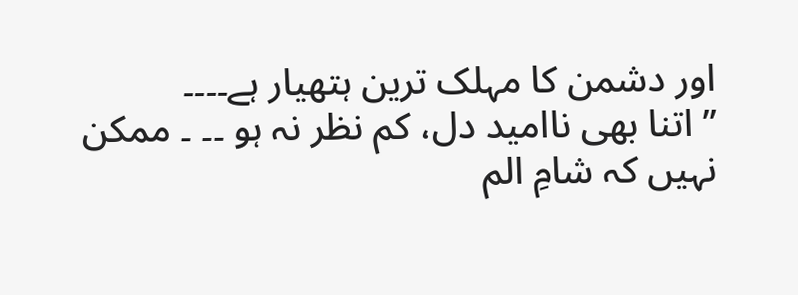اور دشمن کا مہلک ترین ہتھیار ہے۔۔۔۔
’’ اتنا بھی ناامید دل، کم نظر نہ ہو ۔۔ ۔ ممکن نہیں کہ شامِ الم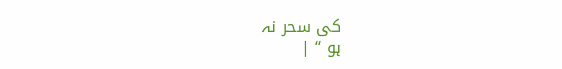کی سحر نہ
ہو ‘‘ |